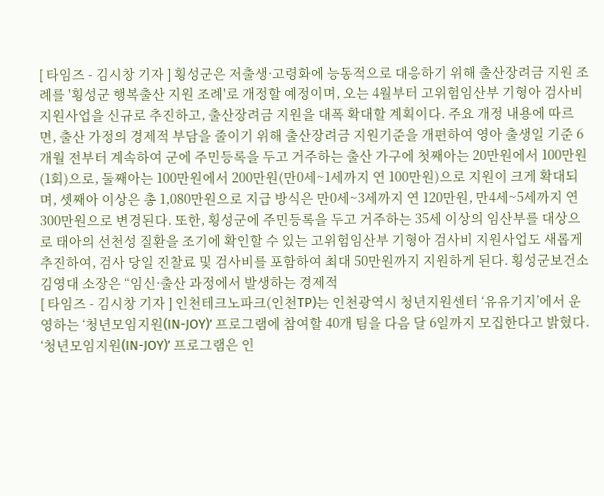[ 타임즈 - 김시창 기자 ] 횡성군은 저출생·고령화에 능동적으로 대응하기 위해 출산장려금 지원 조례를 '횡성군 행복출산 지원 조례'로 개정할 예정이며, 오는 4월부터 고위험임산부 기형아 검사비 지원사업을 신규로 추진하고, 출산장려금 지원을 대폭 확대할 계획이다. 주요 개정 내용에 따르면, 출산 가정의 경제적 부담을 줄이기 위해 출산장려금 지원기준을 개편하여 영아 출생일 기준 6개월 전부터 계속하여 군에 주민등록을 두고 거주하는 출산 가구에 첫째아는 20만원에서 100만원(1회)으로, 둘째아는 100만원에서 200만원(만0세~1세까지 연 100만원)으로 지원이 크게 확대되며, 셋째아 이상은 총 1,080만원으로 지급 방식은 만0세~3세까지 연 120만원, 만4세~5세까지 연 300만원으로 변경된다. 또한, 횡성군에 주민등록을 두고 거주하는 35세 이상의 임산부를 대상으로 태아의 선천성 질환을 조기에 확인할 수 있는 고위험임산부 기형아 검사비 지원사업도 새롭게 추진하여, 검사 당일 진찰료 및 검사비를 포함하여 최대 50만원까지 지원하게 된다. 횡성군보건소 김영대 소장은 “임신·출산 과정에서 발생하는 경제적
[ 타임즈 - 김시창 기자 ] 인천테크노파크(인천TP)는 인천광역시 청년지원센터 ‘유유기지’에서 운영하는 ‘청년모임지원(IN-JOY)’ 프로그램에 참여할 40개 팀을 다음 달 6일까지 모집한다고 밝혔다. ‘청년모임지원(IN-JOY)’ 프로그램은 인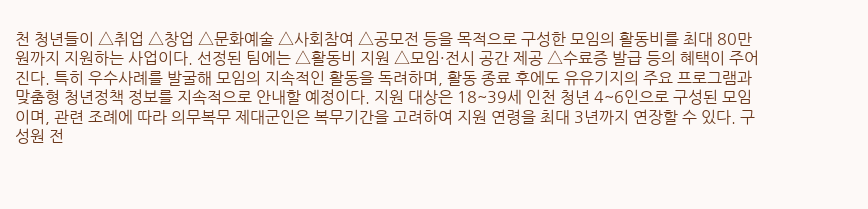천 청년들이 △취업 △창업 △문화예술 △사회참여 △공모전 등을 목적으로 구성한 모임의 활동비를 최대 80만 원까지 지원하는 사업이다. 선정된 팀에는 △활동비 지원 △모임·전시 공간 제공 △수료증 발급 등의 혜택이 주어진다. 특히 우수사례를 발굴해 모임의 지속적인 활동을 독려하며, 활동 종료 후에도 유유기지의 주요 프로그램과 맞춤형 청년정책 정보를 지속적으로 안내할 예정이다. 지원 대상은 18~39세 인천 청년 4~6인으로 구성된 모임이며, 관련 조례에 따라 의무복무 제대군인은 복무기간을 고려하여 지원 연령을 최대 3년까지 연장할 수 있다. 구성원 전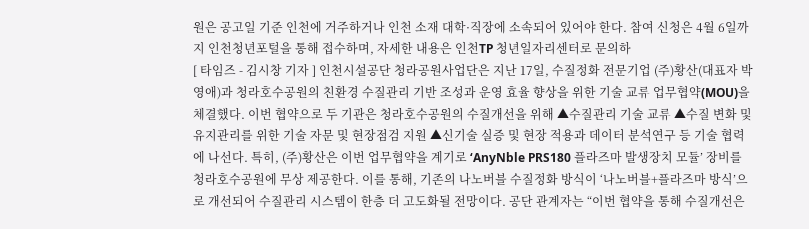원은 공고일 기준 인천에 거주하거나 인천 소재 대학·직장에 소속되어 있어야 한다. 참여 신청은 4월 6일까지 인천청년포털을 통해 접수하며, 자세한 내용은 인천TP 청년일자리센터로 문의하
[ 타임즈 - 김시창 기자 ] 인천시설공단 청라공원사업단은 지난 17일, 수질정화 전문기업 (주)황산(대표자 박영애)과 청라호수공원의 친환경 수질관리 기반 조성과 운영 효율 향상을 위한 기술 교류 업무협약(MOU)을 체결했다. 이번 협약으로 두 기관은 청라호수공원의 수질개선을 위해 ▲수질관리 기술 교류 ▲수질 변화 및 유지관리를 위한 기술 자문 및 현장점검 지원 ▲신기술 실증 및 현장 적용과 데이터 분석연구 등 기술 협력에 나선다. 특히, (주)황산은 이번 업무협약을 계기로 ‘AnyNble PRS180 플라즈마 발생장치 모듈’ 장비를 청라호수공원에 무상 제공한다. 이를 통해, 기존의 나노버블 수질정화 방식이 ‘나노버블+플라즈마 방식’으로 개선되어 수질관리 시스템이 한층 더 고도화될 전망이다. 공단 관계자는 “이번 협약을 통해 수질개선은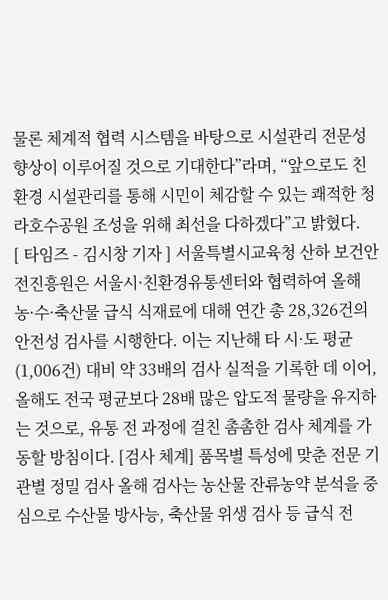물론 체계적 협력 시스템을 바탕으로 시설관리 전문성 향상이 이루어질 것으로 기대한다”라며, “앞으로도 친환경 시설관리를 통해 시민이 체감할 수 있는 쾌적한 청라호수공원 조성을 위해 최선을 다하겠다”고 밝혔다.
[ 타임즈 - 김시창 기자 ] 서울특별시교육청 산하 보건안전진흥원은 서울시·친환경유통센터와 협력하여 올해 농·수·축산물 급식 식재료에 대해 연간 총 28,326건의 안전성 검사를 시행한다. 이는 지난해 타 시·도 평균(1,006건) 대비 약 33배의 검사 실적을 기록한 데 이어, 올해도 전국 평균보다 28배 많은 압도적 물량을 유지하는 것으로, 유통 전 과정에 걸친 촘촘한 검사 체계를 가동할 방침이다. [검사 체계] 품목별 특성에 맞춘 전문 기관별 정밀 검사 올해 검사는 농산물 잔류농약 분석을 중심으로 수산물 방사능, 축산물 위생 검사 등 급식 전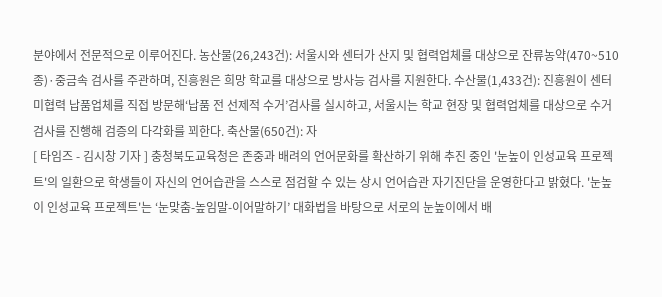분야에서 전문적으로 이루어진다. 농산물(26,243건): 서울시와 센터가 산지 및 협력업체를 대상으로 잔류농약(470~510종)·중금속 검사를 주관하며, 진흥원은 희망 학교를 대상으로 방사능 검사를 지원한다. 수산물(1,433건): 진흥원이 센터 미협력 납품업체를 직접 방문해‘납품 전 선제적 수거’검사를 실시하고, 서울시는 학교 현장 및 협력업체를 대상으로 수거 검사를 진행해 검증의 다각화를 꾀한다. 축산물(650건): 자
[ 타임즈 - 김시창 기자 ] 충청북도교육청은 존중과 배려의 언어문화를 확산하기 위해 추진 중인 '눈높이 인성교육 프로젝트'의 일환으로 학생들이 자신의 언어습관을 스스로 점검할 수 있는 상시 언어습관 자기진단을 운영한다고 밝혔다. '눈높이 인성교육 프로젝트'는 ‘눈맞춤-높임말-이어말하기’ 대화법을 바탕으로 서로의 눈높이에서 배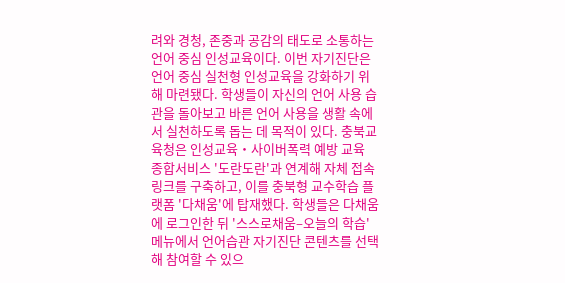려와 경청, 존중과 공감의 태도로 소통하는 언어 중심 인성교육이다. 이번 자기진단은 언어 중심 실천형 인성교육을 강화하기 위해 마련됐다. 학생들이 자신의 언어 사용 습관을 돌아보고 바른 언어 사용을 생활 속에서 실천하도록 돕는 데 목적이 있다. 충북교육청은 인성교육‧사이버폭력 예방 교육 종합서비스 '도란도란'과 연계해 자체 접속 링크를 구축하고, 이를 충북형 교수학습 플랫폼 '다채움'에 탑재했다. 학생들은 다채움에 로그인한 뒤 '스스로채움–오늘의 학습' 메뉴에서 언어습관 자기진단 콘텐츠를 선택해 참여할 수 있으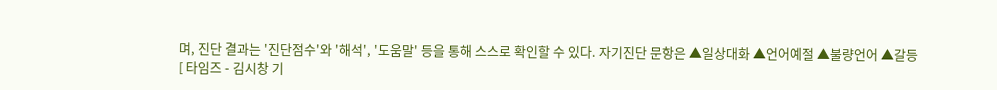며, 진단 결과는 '진단점수'와 '해석', '도움말' 등을 통해 스스로 확인할 수 있다. 자기진단 문항은 ▲일상대화 ▲언어예절 ▲불량언어 ▲갈등
[ 타임즈 - 김시창 기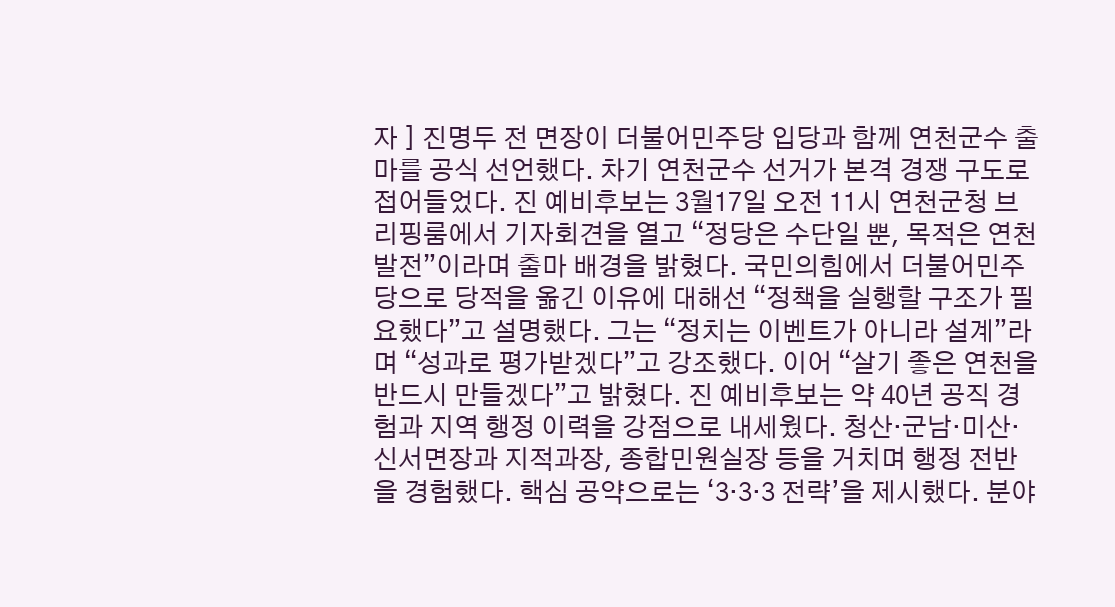자 ] 진명두 전 면장이 더불어민주당 입당과 함께 연천군수 출마를 공식 선언했다. 차기 연천군수 선거가 본격 경쟁 구도로 접어들었다. 진 예비후보는 3월17일 오전 11시 연천군청 브리핑룸에서 기자회견을 열고 “정당은 수단일 뿐, 목적은 연천 발전”이라며 출마 배경을 밝혔다. 국민의힘에서 더불어민주당으로 당적을 옮긴 이유에 대해선 “정책을 실행할 구조가 필요했다”고 설명했다. 그는 “정치는 이벤트가 아니라 설계”라며 “성과로 평가받겠다”고 강조했다. 이어 “살기 좋은 연천을 반드시 만들겠다”고 밝혔다. 진 예비후보는 약 40년 공직 경험과 지역 행정 이력을 강점으로 내세웠다. 청산·군남·미산·신서면장과 지적과장, 종합민원실장 등을 거치며 행정 전반을 경험했다. 핵심 공약으로는 ‘3·3·3 전략’을 제시했다. 분야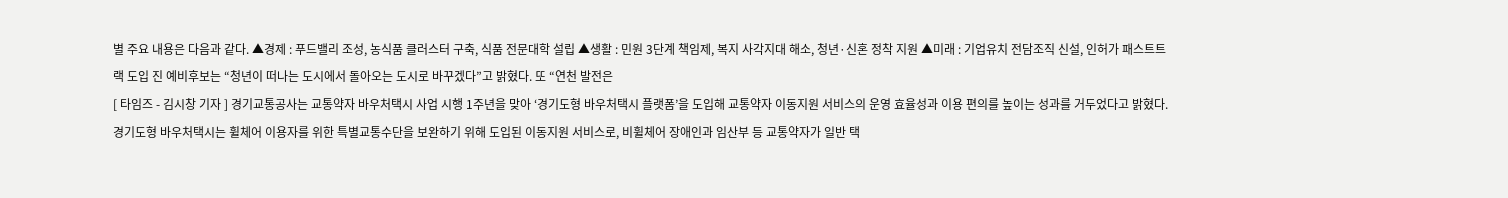별 주요 내용은 다음과 같다. ▲경제 : 푸드밸리 조성, 농식품 클러스터 구축, 식품 전문대학 설립 ▲생활 : 민원 3단계 책임제, 복지 사각지대 해소, 청년·신혼 정착 지원 ▲미래 : 기업유치 전담조직 신설, 인허가 패스트트랙 도입 진 예비후보는 “청년이 떠나는 도시에서 돌아오는 도시로 바꾸겠다”고 밝혔다. 또 “연천 발전은
[ 타임즈 - 김시창 기자 ] 경기교통공사는 교통약자 바우처택시 사업 시행 1주년을 맞아 ‘경기도형 바우처택시 플랫폼’을 도입해 교통약자 이동지원 서비스의 운영 효율성과 이용 편의를 높이는 성과를 거두었다고 밝혔다. 경기도형 바우처택시는 휠체어 이용자를 위한 특별교통수단을 보완하기 위해 도입된 이동지원 서비스로, 비휠체어 장애인과 임산부 등 교통약자가 일반 택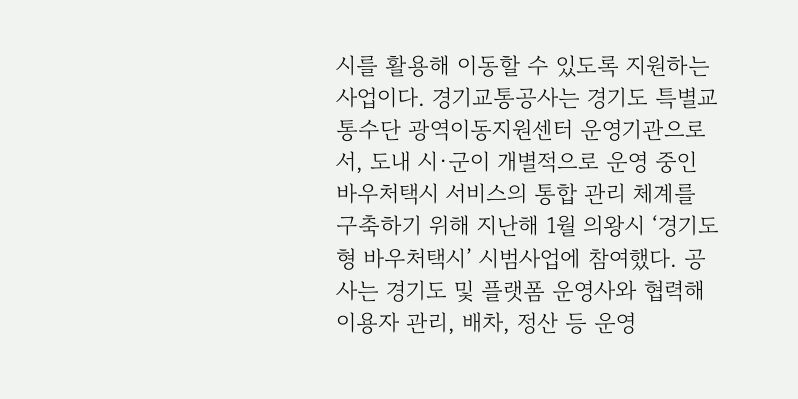시를 활용해 이동할 수 있도록 지원하는 사업이다. 경기교통공사는 경기도 특별교통수단 광역이동지원센터 운영기관으로서, 도내 시·군이 개별적으로 운영 중인 바우처택시 서비스의 통합 관리 체계를 구축하기 위해 지난해 1월 의왕시 ‘경기도형 바우처택시’ 시범사업에 참여했다. 공사는 경기도 및 플랫폼 운영사와 협력해 이용자 관리, 배차, 정산 등 운영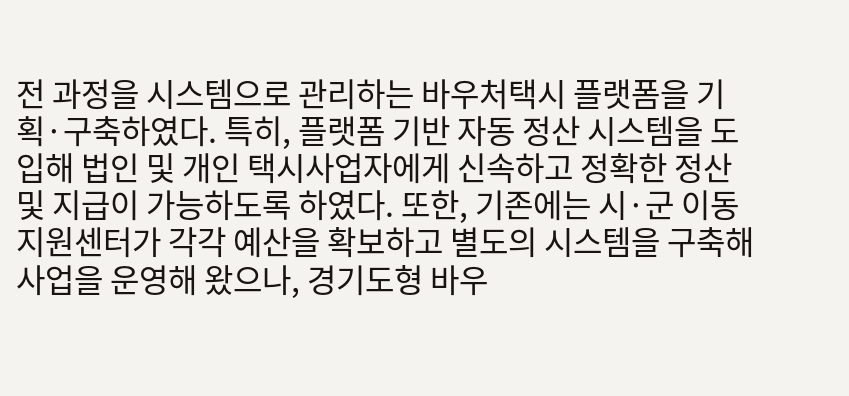전 과정을 시스템으로 관리하는 바우처택시 플랫폼을 기획·구축하였다. 특히, 플랫폼 기반 자동 정산 시스템을 도입해 법인 및 개인 택시사업자에게 신속하고 정확한 정산 및 지급이 가능하도록 하였다. 또한, 기존에는 시·군 이동지원센터가 각각 예산을 확보하고 별도의 시스템을 구축해 사업을 운영해 왔으나, 경기도형 바우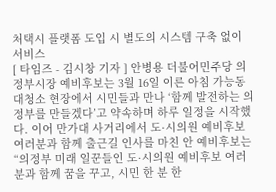처택시 플랫폼 도입 시 별도의 시스템 구축 없이 서비스
[ 타임즈 - 김시창 기자 ] 안병용 더불어민주당 의정부시장 예비후보는 3월 16일 이른 아침 가능동 대청소 현장에서 시민들과 만나 ‘함께 발전하는 의정부를 만들겠다’고 약속하며 하루 일정을 시작했다. 이어 만가대 사거리에서 도·시의원 예비후보 여러분과 함께 출근길 인사를 마친 안 예비후보는 “의정부 미래 일꾼들인 도·시의원 예비후보 여러분과 함께 꿈을 꾸고, 시민 한 분 한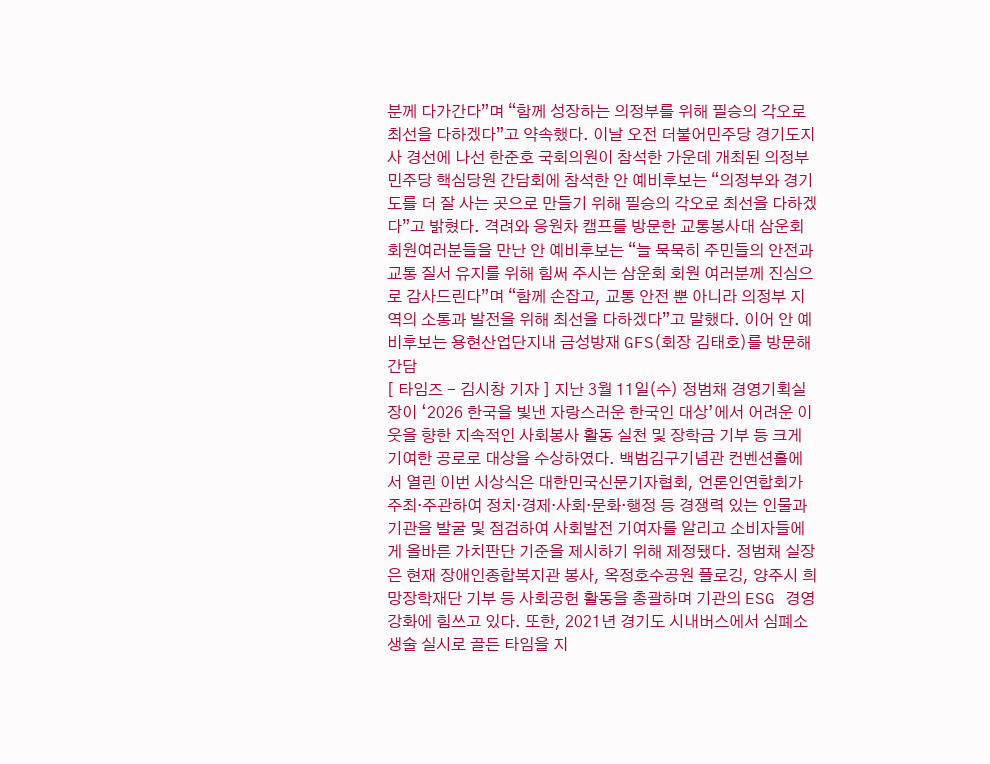분께 다가간다”며 “함께 성장하는 의정부를 위해 필승의 각오로 최선을 다하겠다”고 약속했다. 이날 오전 더불어민주당 경기도지사 경선에 나선 한준호 국회의원이 참석한 가운데 개최된 의정부 민주당 핵심당원 간담회에 참석한 안 예비후보는 “의정부와 경기도를 더 잘 사는 곳으로 만들기 위해 필승의 각오로 최선을 다하겠다”고 밝혔다. 격려와 응원차 캠프를 방문한 교통봉사대 삼운회 회원여러분들을 만난 안 예비후보는 “늘 묵묵히 주민들의 안전과 교통 질서 유지를 위해 힘써 주시는 삼운회 회원 여러분께 진심으로 감사드린다”며 “함께 손잡고, 교통 안전 뿐 아니라 의정부 지역의 소통과 발전을 위해 최선을 다하겠다”고 말했다. 이어 안 예비후보는 용현산업단지내 금성방재 GFS(회장 김태호)를 방문해 간담
[ 타임즈 - 김시창 기자 ] 지난 3월 11일(수) 정범채 경영기획실장이 ‘2026 한국을 빛낸 자랑스러운 한국인 대상’에서 어려운 이웃을 향한 지속적인 사회봉사 활동 실천 및 장학금 기부 등 크게 기여한 공로로 대상을 수상하였다. 백범김구기념관 컨벤션홀에서 열린 이번 시상식은 대한민국신문기자협회, 언론인연합회가 주최·주관하여 정치·경제·사회·문화·행정 등 경쟁력 있는 인물과 기관을 발굴 및 점검하여 사회발전 기여자를 알리고 소비자들에게 올바른 가치판단 기준을 제시하기 위해 제정됐다. 정범채 실장은 현재 장애인종합복지관 봉사, 옥정호수공원 플로깅, 양주시 희망장학재단 기부 등 사회공헌 활동을 총괄하며 기관의 ESG 경영 강화에 힘쓰고 있다. 또한, 2021년 경기도 시내버스에서 심폐소생술 실시로 골든 타임을 지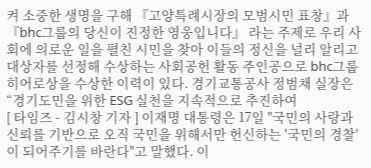켜 소중한 생명을 구해 『고양특례시장의 모범시민 표창』과 『bhc그룹의 당신이 진정한 영웅입니다』 라는 주제로 우리 사회에 의로운 일을 펼친 시민을 찾아 이들의 정신을 널리 알리고 대상자를 선정해 수상하는 사회공헌 활동 주인공으로 bhc그룹 히어로상을 수상한 이력이 있다. 경기교통공사 정범채 실장은 “경기도민을 위한 ESG 실천을 지속적으로 추진하여
[ 타임즈 - 김시창 기자 ] 이재명 대통령은 17일 "국민의 사랑과 신뢰를 기반으로 오직 국민을 위해서만 헌신하는 '국민의 경찰'이 되어주기를 바란다"고 말했다. 이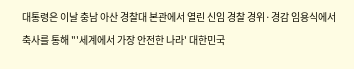대통령은 이날 충남 아산 경찰대 본관에서 열린 신임 경찰 경위·경감 임용식에서 축사를 통해 "'세계에서 가장 안전한 나라' 대한민국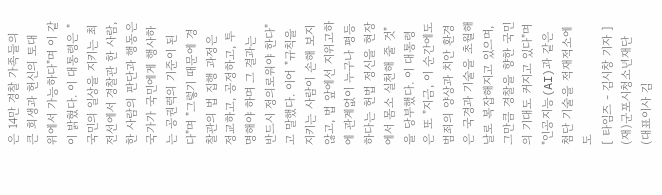은 14만 경찰 가족들의 큰 희생과 헌신의 토대 위에서 가능하다"며 이 같이 밝혔다. 이 대통령은 "국민의 일상을 지키는 최전선에서 경찰관 한 사람, 한 사람의 판단과 행동은 국가가 국민에게 행사하는 공권력의 기준이 된다"며 "그렇기 때문에 경찰관의 법 집행 과정은 정교하고, 공정하고, 투명해야 하며 그 결과는 반드시 정의로워야 한다"고 말했다. 이어 "규칙을 지키는 사람이 손해 보지 않고, 법 앞에선 지위고하에 관계없이 누구나 평등하다는 헌법 정신을 현장에서 몸소 실천해 줄 것"을 당부했다. 이 대통령은 또 "지금, 이 순간에도 범죄의 양상과 치안 환경은 국경과 기술을 초월해 날로 복잡해지고 있으며, 그만큼 경찰을 향한 국민의 기대도 커지고 있다"며 "인공지능(AI)과 같은 첨단 기술을 적재적소에 도
[ 타임즈 - 김시창 기자 ] (재)군포시청소년재단(대표이사 김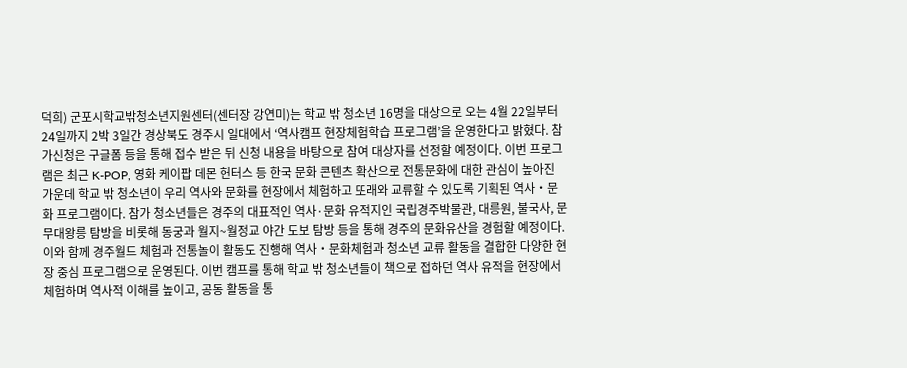덕희) 군포시학교밖청소년지원센터(센터장 강연미)는 학교 밖 청소년 16명을 대상으로 오는 4월 22일부터 24일까지 2박 3일간 경상북도 경주시 일대에서 ‘역사캠프 현장체험학습 프로그램’을 운영한다고 밝혔다. 참가신청은 구글폼 등을 통해 접수 받은 뒤 신청 내용을 바탕으로 참여 대상자를 선정할 예정이다. 이번 프로그램은 최근 K-POP, 영화 케이팝 데몬 헌터스 등 한국 문화 콘텐츠 확산으로 전통문화에 대한 관심이 높아진 가운데 학교 밖 청소년이 우리 역사와 문화를 현장에서 체험하고 또래와 교류할 수 있도록 기획된 역사‧문화 프로그램이다. 참가 청소년들은 경주의 대표적인 역사·문화 유적지인 국립경주박물관, 대릉원, 불국사, 문무대왕릉 탐방을 비롯해 동궁과 월지~월정교 야간 도보 탐방 등을 통해 경주의 문화유산을 경험할 예정이다. 이와 함께 경주월드 체험과 전통놀이 활동도 진행해 역사‧문화체험과 청소년 교류 활동을 결합한 다양한 현장 중심 프로그램으로 운영된다. 이번 캠프를 통해 학교 밖 청소년들이 책으로 접하던 역사 유적을 현장에서 체험하며 역사적 이해를 높이고, 공동 활동을 통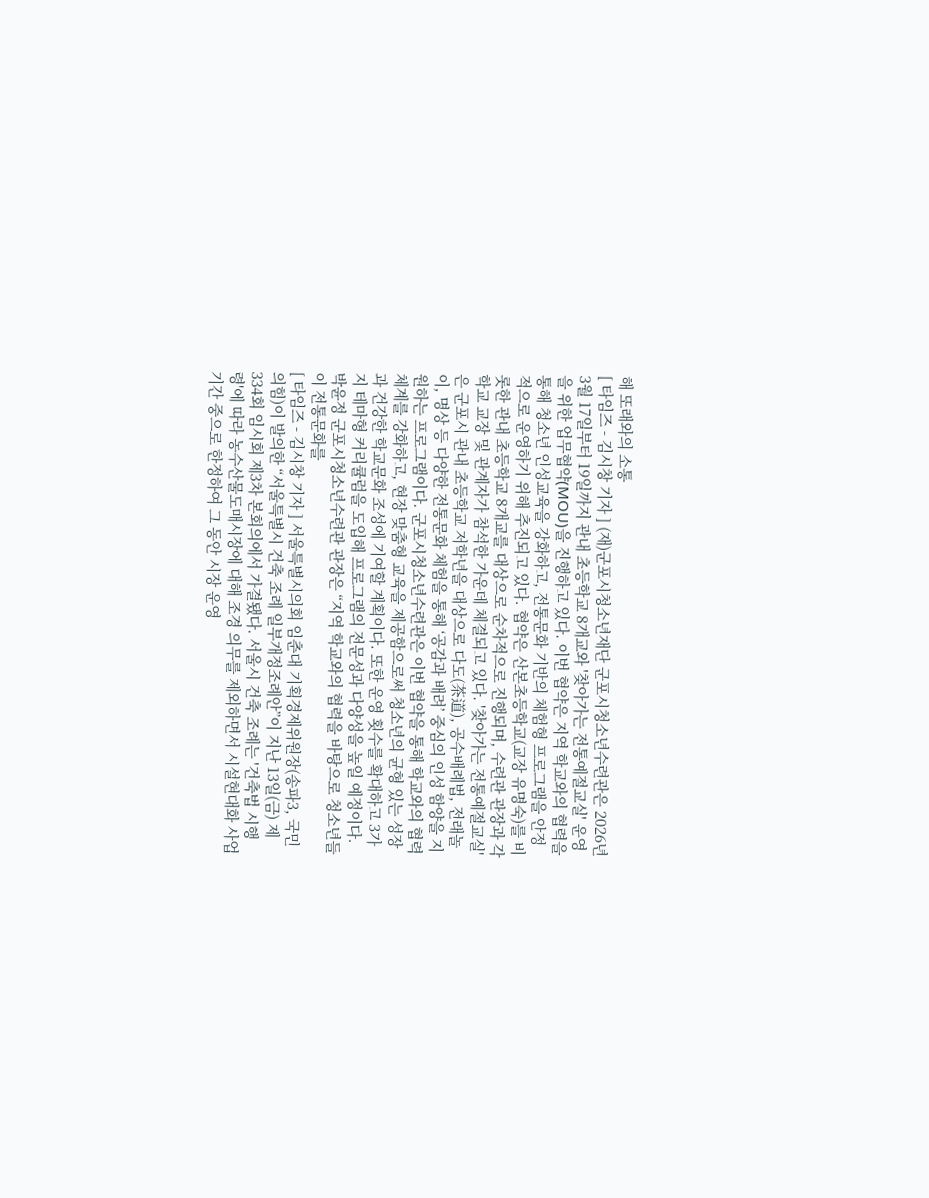해 또래와의 소통
[ 타임즈 - 김시창 기자 ] (재)군포시청소년재단 군포시청소년수련관은 2026년 3월 17일부터 19일까지 관내 초등학교 8개교와 '찾아가는 전통예절교실' 운영을 위한 업무협약(MOU)을 진행하고 있다. 이번 협약은 지역 학교와의 협력을 통해 청소년 인성교육을 강화하고, 전통문화 기반의 체험형 프로그램을 안정적으로 운영하기 위해 추진되고 있다. 협약은 산본초등학교(교장 유명숙)를 비롯한 관내 초등학교 8개교를 대상으로 순차적으로 진행되며, 수련관 관장과 각 학교 교장 및 관계자가 참석한 가운데 체결되고 있다. '찾아가는 전통예절교실'은 군포시 관내 초등학교 저학년을 대상으로 다도(茶道), 공수배례법, 전래놀이, 명상 등 다양한 전통문화 체험을 통해 ‘공감과 배려’ 중심의 인성 함양을 지원하는 프로그램이다. 군포시청소년수련관은 이번 협약을 통해 학교와의 협력체계를 강화하고, 현장 맞춤형 교육을 제공함으로써 청소년의 균형 있는 성장과 건강한 학교문화 조성에 기여할 계획이다. 또한 운영 횟수를 확대하고 3가지 테마형 커리큘럼을 도입해 프로그램의 전문성과 다양성을 높일 예정이다. 박윤정 군포시청소년수련관 관장은 “지역 학교와의 협력을 바탕으로 청소년들이 전통문화를
[ 타임즈 - 김시창 기자 ] 서울특별시의회 임춘대 기획경제위원장(송파3, 국민의힘)이 발의한 “서울특별시 건축 조례 일부개정조례안”이 지난 13일(금) 제334회 임시회 제3차 본회의에서 가결됐다. 서울시 건축 조례는 '건축법 시행령'에 따라 농수산물도매시장에 대해 조경 의무를 제외하면서 시설현대화 사업기간 중으로 한정하여 그 동안 시장 운영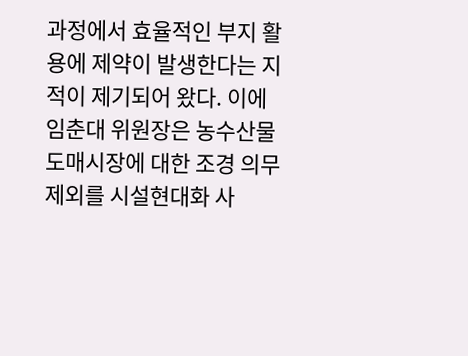과정에서 효율적인 부지 활용에 제약이 발생한다는 지적이 제기되어 왔다. 이에 임춘대 위원장은 농수산물도매시장에 대한 조경 의무 제외를 시설현대화 사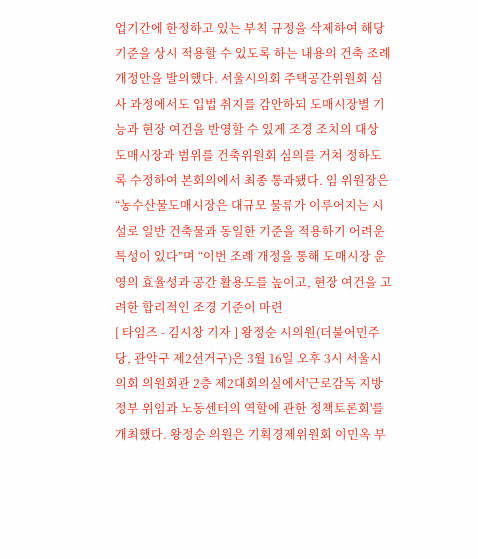업기간에 한정하고 있는 부칙 규정을 삭제하여 해당 기준을 상시 적용할 수 있도록 하는 내용의 건축 조례 개정안을 발의했다. 서울시의회 주택공간위원회 심사 과정에서도 입법 취지를 감안하되 도매시장별 기능과 현장 여건을 반영할 수 있게 조경 조치의 대상 도매시장과 범위를 건축위원회 심의를 거쳐 정하도록 수정하여 본회의에서 최종 통과됐다. 임 위원장은 “농수산물도매시장은 대규모 물류가 이루어지는 시설로 일반 건축물과 동일한 기준을 적용하기 어려운 특성이 있다”며 “이번 조례 개정을 통해 도매시장 운영의 효율성과 공간 활용도를 높이고, 현장 여건을 고려한 합리적인 조경 기준이 마련
[ 타임즈 - 김시창 기자 ] 왕정순 시의원(더불어민주당, 관악구 제2선거구)은 3월 16일 오후 3시 서울시의회 의원회관 2층 제2대회의실에서'근로감독 지방정부 위임과 노동센터의 역할에 관한 정책토론회'를 개최했다. 왕정순 의원은 기획경제위원회 이민옥 부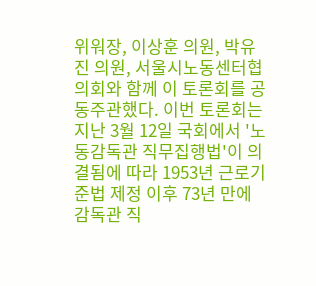위워장, 이상훈 의원, 박유진 의원, 서울시노동센터협의회와 함께 이 토론회를 공동주관했다. 이번 토론회는 지난 3월 12일 국회에서 '노동감독관 직무집행법'이 의결됨에 따라 1953년 근로기준법 제정 이후 73년 만에 감독관 직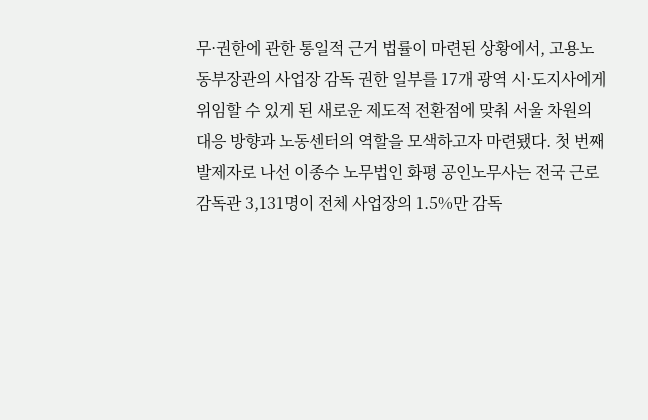무·권한에 관한 통일적 근거 법률이 마련된 상황에서, 고용노동부장관의 사업장 감독 권한 일부를 17개 광역 시·도지사에게 위임할 수 있게 된 새로운 제도적 전환점에 맞춰 서울 차원의 대응 방향과 노동센터의 역할을 모색하고자 마련됐다. 첫 번째 발제자로 나선 이종수 노무법인 화평 공인노무사는 전국 근로감독관 3,131명이 전체 사업장의 1.5%만 감독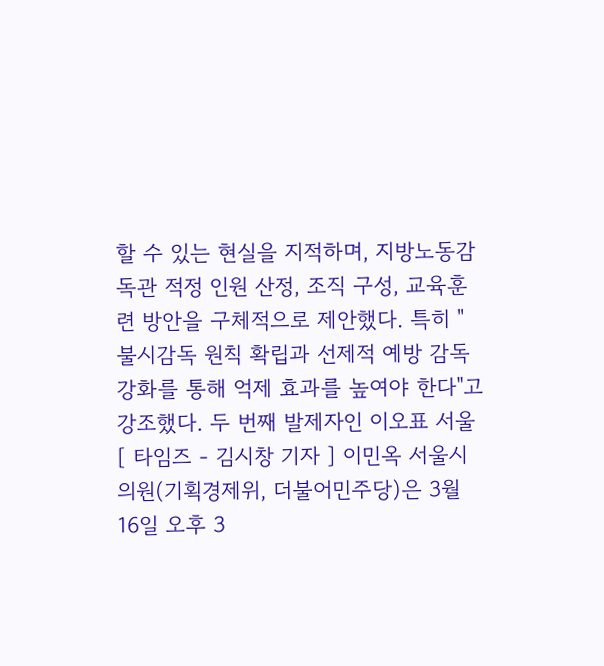할 수 있는 현실을 지적하며, 지방노동감독관 적정 인원 산정, 조직 구성, 교육훈련 방안을 구체적으로 제안했다. 특히 "불시감독 원칙 확립과 선제적 예방 감독 강화를 통해 억제 효과를 높여야 한다"고 강조했다. 두 번째 발제자인 이오표 서울
[ 타임즈 - 김시창 기자 ] 이민옥 서울시의원(기획경제위, 더불어민주당)은 3월 16일 오후 3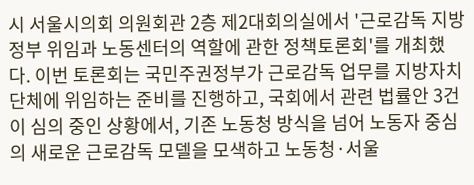시 서울시의회 의원회관 2층 제2대회의실에서 '근로감독 지방정부 위임과 노동센터의 역할에 관한 정책토론회'를 개최했다. 이번 토론회는 국민주권정부가 근로감독 업무를 지방자치단체에 위임하는 준비를 진행하고, 국회에서 관련 법률안 3건이 심의 중인 상황에서, 기존 노동청 방식을 넘어 노동자 중심의 새로운 근로감독 모델을 모색하고 노동청·서울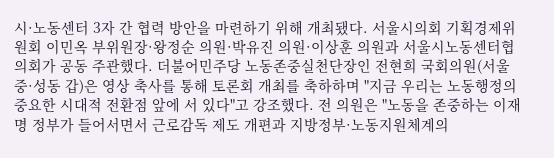시·노동센터 3자 간 협력 방안을 마련하기 위해 개최됐다. 서울시의회 기획경제위원회 이민옥 부위원장·왕정순 의원·박유진 의원·이상훈 의원과 서울시노동센터협의회가 공동 주관했다. 더불어민주당 노동존중실천단장인 전현희 국회의원(서울 중·성동 갑)은 영상 축사를 통해 토론회 개최를 축하하며 "지금 우리는 노동행정의 중요한 시대적 전환점 앞에 서 있다"고 강조했다. 전 의원은 "노동을 존중하는 이재명 정부가 들어서면서 근로감독 제도 개편과 지방정부·노동지원체계의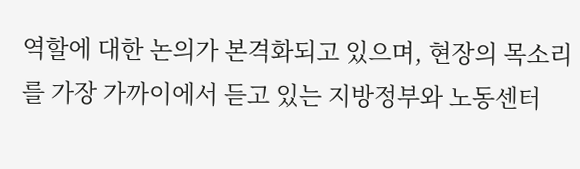역할에 대한 논의가 본격화되고 있으며, 현장의 목소리를 가장 가까이에서 듣고 있는 지방정부와 노동센터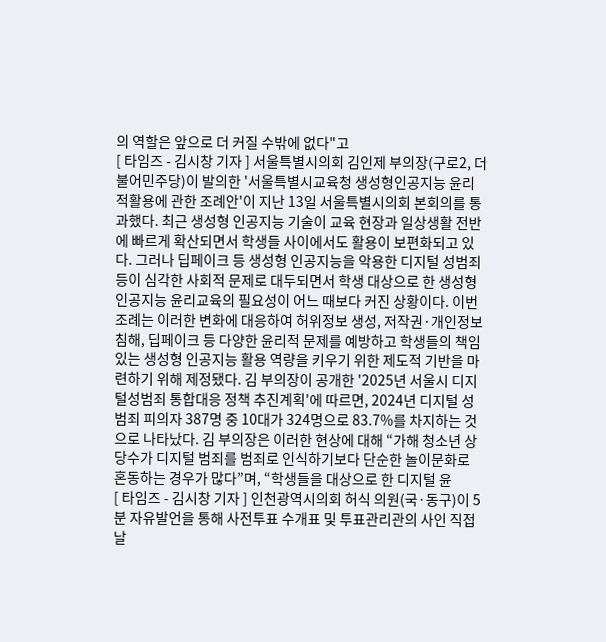의 역할은 앞으로 더 커질 수밖에 없다"고
[ 타임즈 - 김시창 기자 ] 서울특별시의회 김인제 부의장(구로2, 더불어민주당)이 발의한 '서울특별시교육청 생성형인공지능 윤리적활용에 관한 조례안'이 지난 13일 서울특별시의회 본회의를 통과했다. 최근 생성형 인공지능 기술이 교육 현장과 일상생활 전반에 빠르게 확산되면서 학생들 사이에서도 활용이 보편화되고 있다. 그러나 딥페이크 등 생성형 인공지능을 악용한 디지털 성범죄 등이 심각한 사회적 문제로 대두되면서 학생 대상으로 한 생성형 인공지능 윤리교육의 필요성이 어느 때보다 커진 상황이다. 이번 조례는 이러한 변화에 대응하여 허위정보 생성, 저작권·개인정보 침해, 딥페이크 등 다양한 윤리적 문제를 예방하고 학생들의 책임 있는 생성형 인공지능 활용 역량을 키우기 위한 제도적 기반을 마련하기 위해 제정됐다. 김 부의장이 공개한 '2025년 서울시 디지털성범죄 통합대응 정책 추진계획'에 따르면, 2024년 디지털 성범죄 피의자 387명 중 10대가 324명으로 83.7%를 차지하는 것으로 나타났다. 김 부의장은 이러한 현상에 대해 “가해 청소년 상당수가 디지털 범죄를 범죄로 인식하기보다 단순한 놀이문화로 혼동하는 경우가 많다”며, “학생들을 대상으로 한 디지털 윤
[ 타임즈 - 김시창 기자 ] 인천광역시의회 허식 의원(국·동구)이 5분 자유발언을 통해 사전투표 수개표 및 투표관리관의 사인 직접 날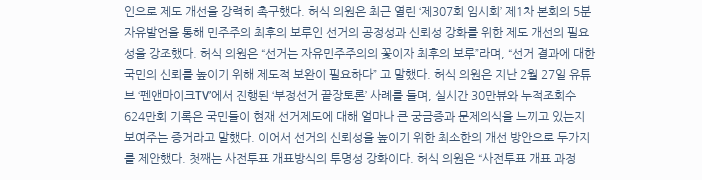인으로 제도 개선을 강력히 촉구했다. 허식 의원은 최근 열린 ‘제307회 임시회’ 제1차 본회의 5분 자유발언을 통해 민주주의 최후의 보루인 선거의 공정성과 신뢰성 강화를 위한 제도 개선의 필요성을 강조했다. 허식 의원은 “선거는 자유민주주의의 꽃이자 최후의 보루”라며, “선거 결과에 대한 국민의 신뢰를 높이기 위해 제도적 보완이 필요하다” 고 말했다. 허식 의원은 지난 2월 27일 유튜브 ‘펜앤마이크TV’에서 진행된 ‘부정선거 끝장토론’ 사례를 들며, 실시간 30만뷰와 누적조회수 624만회 기록은 국민들이 현재 선거제도에 대해 얼마나 큰 궁금증과 문제의식을 느끼고 있는지 보여주는 증거라고 말했다. 이어서 선거의 신뢰성을 높이기 위한 최소한의 개선 방안으로 두가지를 제안했다. 첫째는 사전투표 개표방식의 투명성 강화이다. 허식 의원은 “사전투표 개표 과정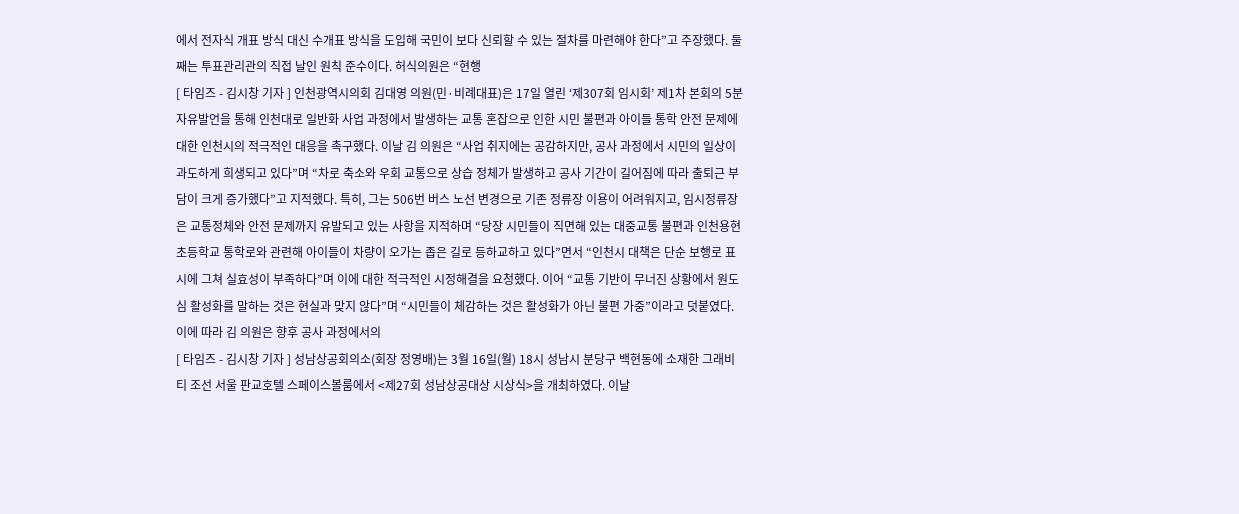에서 전자식 개표 방식 대신 수개표 방식을 도입해 국민이 보다 신뢰할 수 있는 절차를 마련해야 한다”고 주장했다. 둘째는 투표관리관의 직접 날인 원칙 준수이다. 허식의원은 “현행
[ 타임즈 - 김시창 기자 ] 인천광역시의회 김대영 의원(민·비례대표)은 17일 열린 ‘제307회 임시회’ 제1차 본회의 5분 자유발언을 통해 인천대로 일반화 사업 과정에서 발생하는 교통 혼잡으로 인한 시민 불편과 아이들 통학 안전 문제에 대한 인천시의 적극적인 대응을 촉구했다. 이날 김 의원은 “사업 취지에는 공감하지만, 공사 과정에서 시민의 일상이 과도하게 희생되고 있다”며 “차로 축소와 우회 교통으로 상습 정체가 발생하고 공사 기간이 길어짐에 따라 출퇴근 부담이 크게 증가했다”고 지적했다. 특히, 그는 506번 버스 노선 변경으로 기존 정류장 이용이 어려워지고, 임시정류장은 교통정체와 안전 문제까지 유발되고 있는 사항을 지적하며 “당장 시민들이 직면해 있는 대중교통 불편과 인천용현초등학교 통학로와 관련해 아이들이 차량이 오가는 좁은 길로 등하교하고 있다”면서 “인천시 대책은 단순 보행로 표시에 그쳐 실효성이 부족하다”며 이에 대한 적극적인 시정해결을 요청했다. 이어 “교통 기반이 무너진 상황에서 원도심 활성화를 말하는 것은 현실과 맞지 않다”며 “시민들이 체감하는 것은 활성화가 아닌 불편 가중”이라고 덧붙였다. 이에 따라 김 의원은 향후 공사 과정에서의
[ 타임즈 - 김시창 기자 ] 성남상공회의소(회장 정영배)는 3월 16일(월) 18시 성남시 분당구 백현동에 소재한 그래비티 조선 서울 판교호텔 스페이스볼룸에서 <제27회 성남상공대상 시상식>을 개최하였다. 이날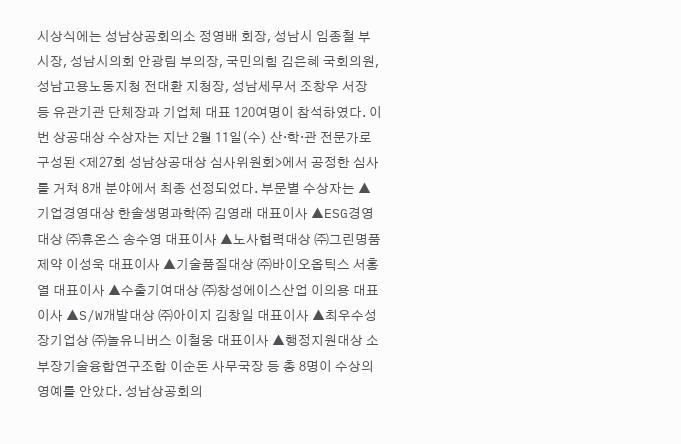시상식에는 성남상공회의소 정영배 회장, 성남시 임종철 부시장, 성남시의회 안광림 부의장, 국민의힘 김은혜 국회의원, 성남고용노동지청 전대환 지청장, 성남세무서 조창우 서장 등 유관기관 단체장과 기업체 대표 120여명이 참석하였다. 이번 상공대상 수상자는 지난 2월 11일(수) 산·학·관 전문가로 구성된 <제27회 성남상공대상 심사위원회>에서 공정한 심사를 거쳐 8개 분야에서 최종 선정되었다. 부문별 수상자는 ▲기업경영대상 한솔생명과학㈜ 김영래 대표이사 ▲ESG경영대상 ㈜휴온스 송수영 대표이사 ▲노사협력대상 ㈜그린명품제약 이성욱 대표이사 ▲기술품질대상 ㈜바이오옵틱스 서홍열 대표이사 ▲수출기여대상 ㈜창성에이스산업 이의용 대표이사 ▲S/W개발대상 ㈜아이지 김창일 대표이사 ▲최우수성장기업상 ㈜놀유니버스 이철웅 대표이사 ▲행정지원대상 소부장기술융합연구조합 이순돈 사무국장 등 총 8명이 수상의 영예를 안았다. 성남상공회의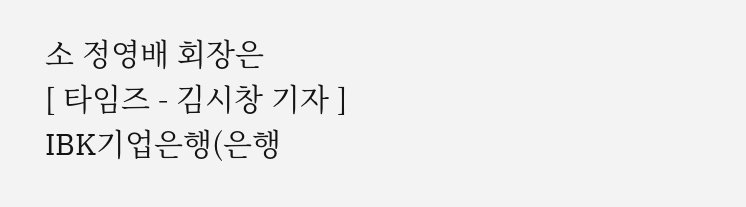소 정영배 회장은
[ 타임즈 - 김시창 기자 ] IBK기업은행(은행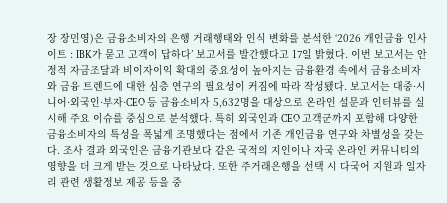장 장민영)은 금융소비자의 은행 거래행태와 인식 변화를 분석한 ‘2026 개인금융 인사이트 : IBK가 묻고 고객이 답하다’ 보고서를 발간했다고 17일 밝혔다. 이번 보고서는 안정적 자금조달과 비이자이익 확대의 중요성이 높아지는 금융환경 속에서 금융소비자와 금융 트렌드에 대한 심층 연구의 필요성이 커짐에 따라 작성됐다. 보고서는 대중·시니어·외국인·부자·CEO 등 금융소비자 5,632명을 대상으로 온라인 설문과 인터뷰를 실시해 주요 이슈를 중심으로 분석했다. 특히 외국인과 CEO 고객군까지 포함해 다양한 금융소비자의 특성을 폭넓게 조명했다는 점에서 기존 개인금융 연구와 차별성을 갖는다. 조사 결과 외국인은 금융기관보다 같은 국적의 지인이나 자국 온라인 커뮤니티의 영향을 더 크게 받는 것으로 나타났다. 또한 주거래은행을 선택 시 다국어 지원과 일자리 관련 생활정보 제공 등을 중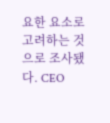요한 요소로 고려하는 것으로 조사됐다. CEO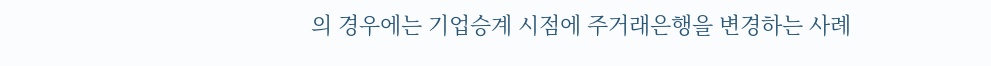의 경우에는 기업승계 시점에 주거래은행을 변경하는 사례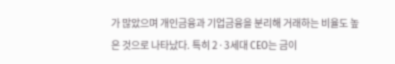가 많았으며 개인금융과 기업금융을 분리해 거래하는 비율도 높은 것으로 나타났다. 특히 2·3세대 CEO는 금이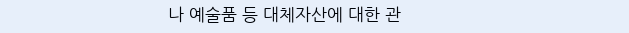나 예술품 등 대체자산에 대한 관